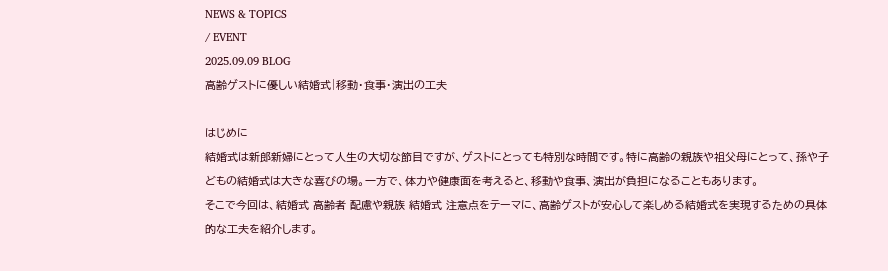NEWS & TOPICS
/ EVENT
2025.09.09 BLOG
高齢ゲストに優しい結婚式|移動・食事・演出の工夫

はじめに
結婚式は新郎新婦にとって人生の大切な節目ですが、ゲストにとっても特別な時間です。特に高齢の親族や祖父母にとって、孫や子どもの結婚式は大きな喜びの場。一方で、体力や健康面を考えると、移動や食事、演出が負担になることもあります。
そこで今回は、結婚式 高齢者 配慮や親族 結婚式 注意点をテーマに、高齢ゲストが安心して楽しめる結婚式を実現するための具体的な工夫を紹介します。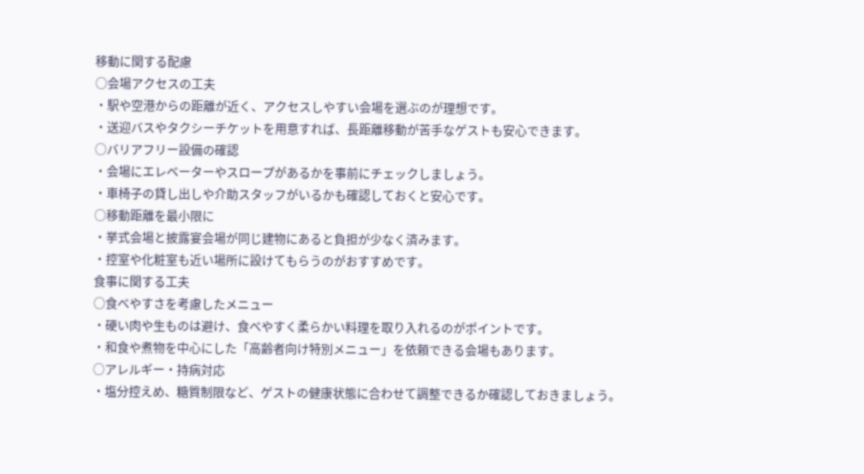移動に関する配慮
○会場アクセスの工夫
・駅や空港からの距離が近く、アクセスしやすい会場を選ぶのが理想です。
・送迎バスやタクシーチケットを用意すれば、長距離移動が苦手なゲストも安心できます。
○バリアフリー設備の確認
・会場にエレベーターやスロープがあるかを事前にチェックしましょう。
・車椅子の貸し出しや介助スタッフがいるかも確認しておくと安心です。
○移動距離を最小限に
・挙式会場と披露宴会場が同じ建物にあると負担が少なく済みます。
・控室や化粧室も近い場所に設けてもらうのがおすすめです。
食事に関する工夫
○食べやすさを考慮したメニュー
・硬い肉や生ものは避け、食べやすく柔らかい料理を取り入れるのがポイントです。
・和食や煮物を中心にした「高齢者向け特別メニュー」を依頼できる会場もあります。
○アレルギー・持病対応
・塩分控えめ、糖質制限など、ゲストの健康状態に合わせて調整できるか確認しておきましょう。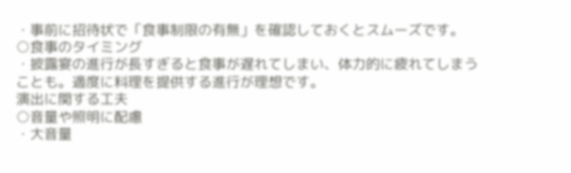・事前に招待状で「食事制限の有無」を確認しておくとスムーズです。
○食事のタイミング
・披露宴の進行が長すぎると食事が遅れてしまい、体力的に疲れてしまうことも。適度に料理を提供する進行が理想です。
演出に関する工夫
○音量や照明に配慮
・大音量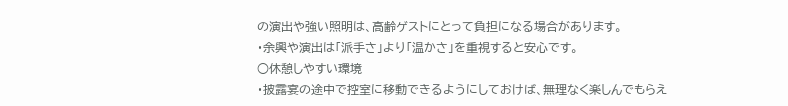の演出や強い照明は、高齢ゲストにとって負担になる場合があります。
・余興や演出は「派手さ」より「温かさ」を重視すると安心です。
○休憩しやすい環境
・披露宴の途中で控室に移動できるようにしておけば、無理なく楽しんでもらえ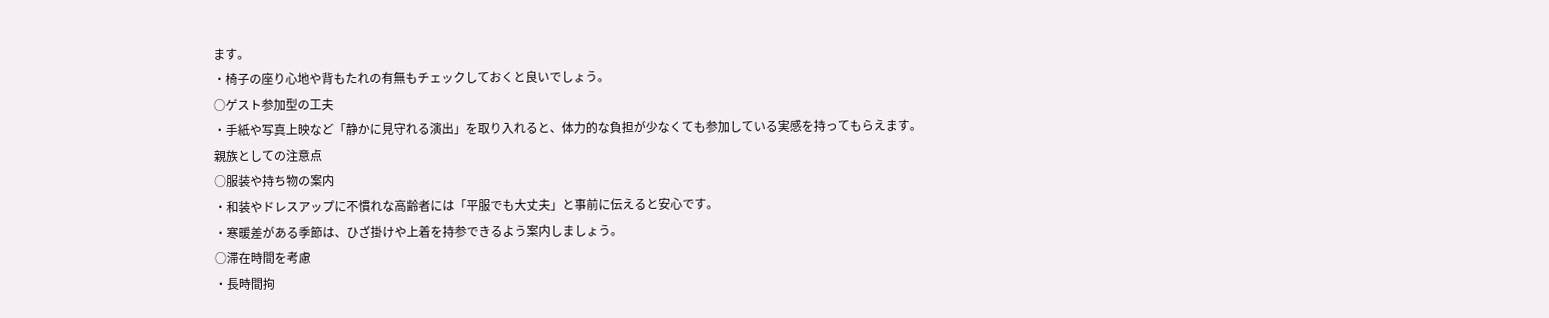ます。
・椅子の座り心地や背もたれの有無もチェックしておくと良いでしょう。
○ゲスト参加型の工夫
・手紙や写真上映など「静かに見守れる演出」を取り入れると、体力的な負担が少なくても参加している実感を持ってもらえます。
親族としての注意点
○服装や持ち物の案内
・和装やドレスアップに不慣れな高齢者には「平服でも大丈夫」と事前に伝えると安心です。
・寒暖差がある季節は、ひざ掛けや上着を持参できるよう案内しましょう。
○滞在時間を考慮
・長時間拘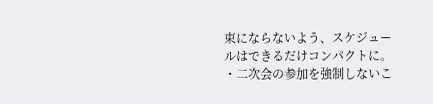束にならないよう、スケジュールはできるだけコンパクトに。
・二次会の参加を強制しないこ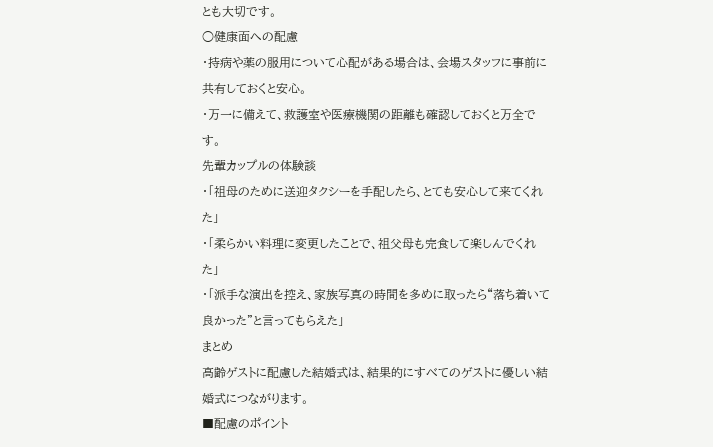とも大切です。
○健康面への配慮
・持病や薬の服用について心配がある場合は、会場スタッフに事前に共有しておくと安心。
・万一に備えて、救護室や医療機関の距離も確認しておくと万全です。
先輩カップルの体験談
・「祖母のために送迎タクシーを手配したら、とても安心して来てくれた」
・「柔らかい料理に変更したことで、祖父母も完食して楽しんでくれた」
・「派手な演出を控え、家族写真の時間を多めに取ったら“落ち着いて良かった”と言ってもらえた」
まとめ
高齢ゲストに配慮した結婚式は、結果的にすべてのゲストに優しい結婚式につながります。
■配慮のポイント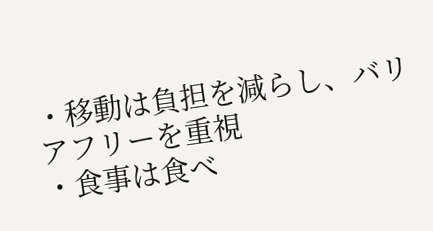・移動は負担を減らし、バリアフリーを重視
・食事は食べ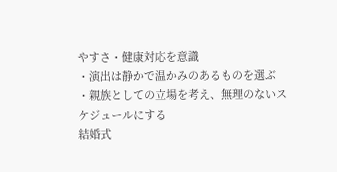やすさ・健康対応を意識
・演出は静かで温かみのあるものを選ぶ
・親族としての立場を考え、無理のないスケジュールにする
結婚式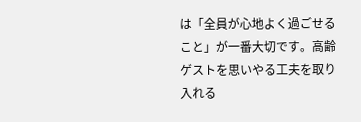は「全員が心地よく過ごせること」が一番大切です。高齢ゲストを思いやる工夫を取り入れる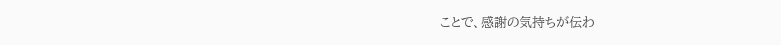ことで、感謝の気持ちが伝わ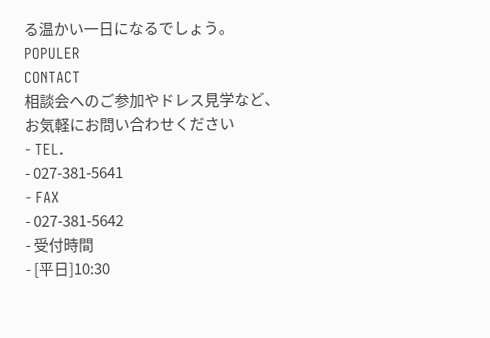る温かい一日になるでしょう。
POPULER
CONTACT
相談会へのご参加やドレス見学など、
お気軽にお問い合わせください
- TEL.
- 027-381-5641
- FAX
- 027-381-5642
- 受付時間
- [平日]10:30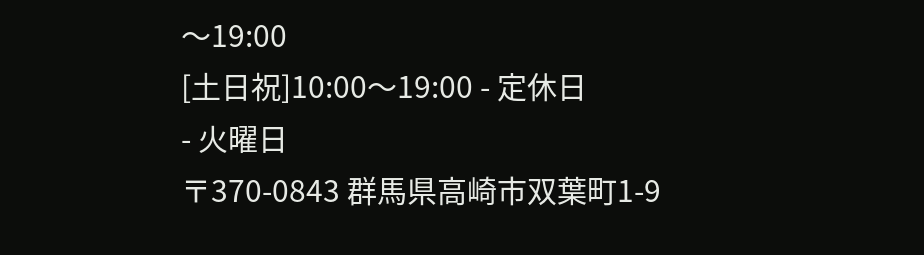〜19:00
[土日祝]10:00〜19:00 - 定休日
- 火曜日
〒370-0843 群馬県高崎市双葉町1-9